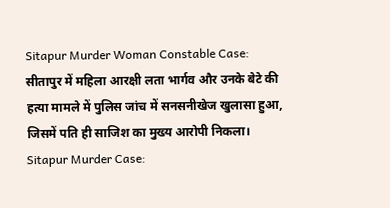Sitapur Murder Woman Constable Case: सीतापुर में महिला आरक्षी लता भार्गव और उनके बेटे की हत्या मामले में पुलिस जांच में सनसनीखेज खुलासा हुआ, जिसमें पति ही साजिश का मुख्य आरोपी निकला।
Sitapur Murder Case: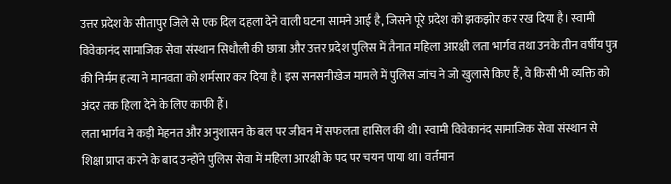उत्तर प्रदेश के सीतापुर जिले से एक दिल दहला देने वाली घटना सामने आई है, जिसने पूरे प्रदेश को झकझोर कर रख दिया है। स्वामी विवेकानंद सामाजिक सेवा संस्थान सिधौली की छात्रा और उत्तर प्रदेश पुलिस में तैनात महिला आरक्षी लता भार्गव तथा उनके तीन वर्षीय पुत्र की निर्मम हत्या ने मानवता को शर्मसार कर दिया है। इस सनसनीखेज मामले में पुलिस जांच ने जो खुलासे किए हैं, वे किसी भी व्यक्ति को अंदर तक हिला देने के लिए काफी हैं।
लता भार्गव ने कड़ी मेहनत और अनुशासन के बल पर जीवन में सफलता हासिल की थी। स्वामी विवेकानंद सामाजिक सेवा संस्थान से शिक्षा प्राप्त करने के बाद उन्होंने पुलिस सेवा में महिला आरक्षी के पद पर चयन पाया था। वर्तमान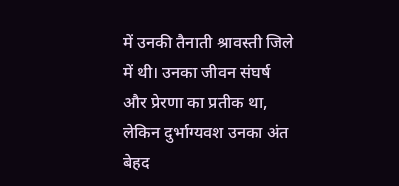में उनकी तैनाती श्रावस्ती जिले में थी। उनका जीवन संघर्ष और प्रेरणा का प्रतीक था, लेकिन दुर्भाग्यवश उनका अंत बेहद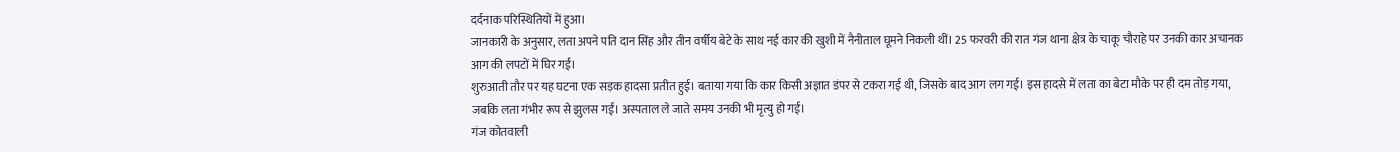दर्दनाक परिस्थितियों में हुआ।
जानकारी के अनुसार, लता अपने पति दान सिंह और तीन वर्षीय बेटे के साथ नई कार की खुशी में नैनीताल घूमने निकली थीं। 25 फरवरी की रात गंज थाना क्षेत्र के चाकू चौराहे पर उनकी कार अचानक आग की लपटों में घिर गई।
शुरुआती तौर पर यह घटना एक सड़क हादसा प्रतीत हुई। बताया गया कि कार किसी अज्ञात डंपर से टकरा गई थी, जिसके बाद आग लग गई। इस हादसे में लता का बेटा मौके पर ही दम तोड़ गया, जबकि लता गंभीर रूप से झुलस गईं। अस्पताल ले जाते समय उनकी भी मृत्यु हो गई।
गंज कोतवाली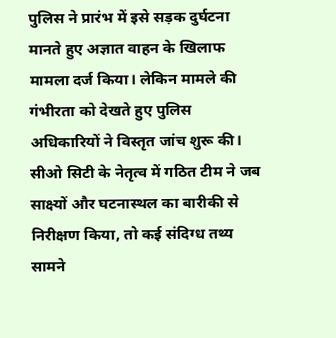पुलिस ने प्रारंभ में इसे सड़क दुर्घटना मानते हुए अज्ञात वाहन के खिलाफ मामला दर्ज किया। लेकिन मामले की गंभीरता को देखते हुए पुलिस अधिकारियों ने विस्तृत जांच शुरू की। सीओ सिटी के नेतृत्व में गठित टीम ने जब साक्ष्यों और घटनास्थल का बारीकी से निरीक्षण किया, तो कई संदिग्ध तथ्य सामने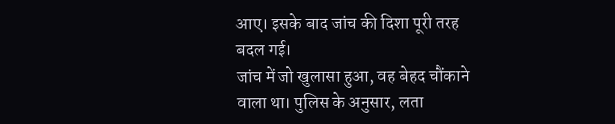आए। इसके बाद जांच की दिशा पूरी तरह बदल गई।
जांच में जो खुलासा हुआ, वह बेहद चौंकाने वाला था। पुलिस के अनुसार, लता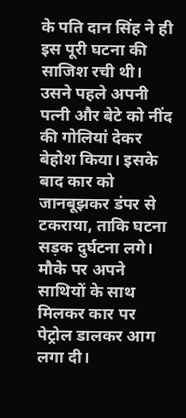के पति दान सिंह ने ही इस पूरी घटना की साजिश रची थी। उसने पहले अपनी पत्नी और बेटे को नींद की गोलियां देकर बेहोश किया। इसके बाद कार को जानबूझकर डंपर से टकराया, ताकि घटना सड़क दुर्घटना लगे। मौके पर अपने साथियों के साथ मिलकर कार पर पेट्रोल डालकर आग लगा दी।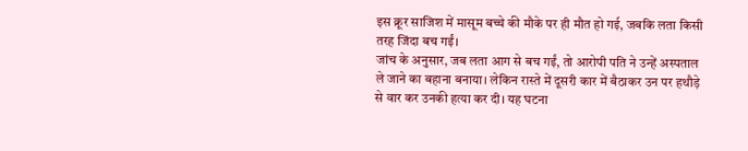इस क्रूर साजिश में मासूम बच्चे की मौके पर ही मौत हो गई, जबकि लता किसी तरह जिंदा बच गईं।
जांच के अनुसार, जब लता आग से बच गईं, तो आरोपी पति ने उन्हें अस्पताल ले जाने का बहाना बनाया। लेकिन रास्ते में दूसरी कार में बैठाकर उन पर हथौड़े से वार कर उनकी हत्या कर दी। यह घटना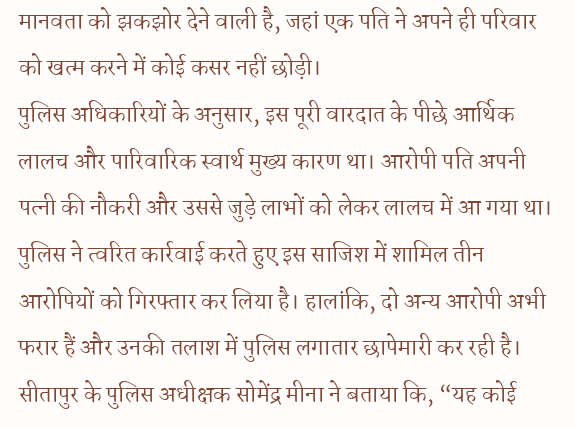मानवता को झकझोर देने वाली है, जहां एक पति ने अपने ही परिवार को खत्म करने में कोई कसर नहीं छोड़ी।
पुलिस अधिकारियों के अनुसार, इस पूरी वारदात के पीछे आर्थिक लालच और पारिवारिक स्वार्थ मुख्य कारण था। आरोपी पति अपनी पत्नी की नौकरी और उससे जुड़े लाभों को लेकर लालच में आ गया था।
पुलिस ने त्वरित कार्रवाई करते हुए इस साजिश में शामिल तीन आरोपियों को गिरफ्तार कर लिया है। हालांकि, दो अन्य आरोपी अभी फरार हैं और उनकी तलाश में पुलिस लगातार छापेमारी कर रही है।
सीतापुर के पुलिस अधीक्षक सोमेंद्र मीना ने बताया कि, “यह कोई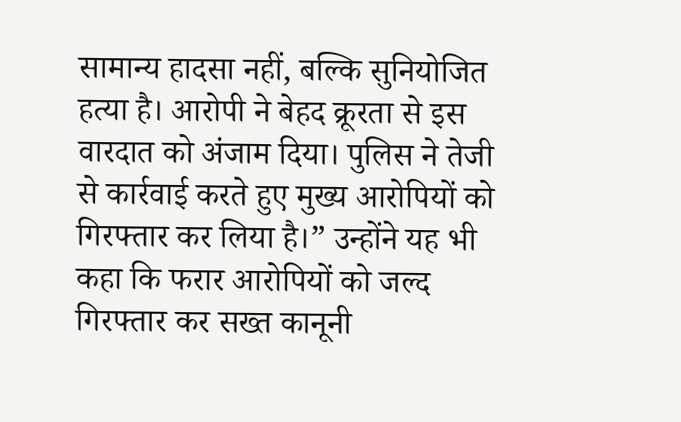सामान्य हादसा नहीं, बल्कि सुनियोजित हत्या है। आरोपी ने बेहद क्रूरता से इस वारदात को अंजाम दिया। पुलिस ने तेजी से कार्रवाई करते हुए मुख्य आरोपियों को गिरफ्तार कर लिया है।” उन्होंने यह भी कहा कि फरार आरोपियों को जल्द गिरफ्तार कर सख्त कानूनी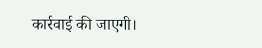कार्रवाई की जाएगी।